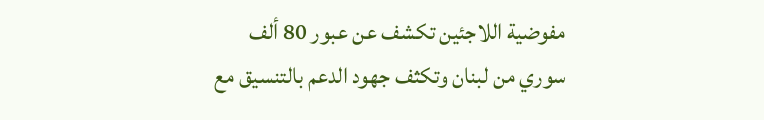مفوضية اللاجئين تكشف عن عبور 80 ألف سوري من لبنان وتكثف جهود الدعم بالتنسيق مع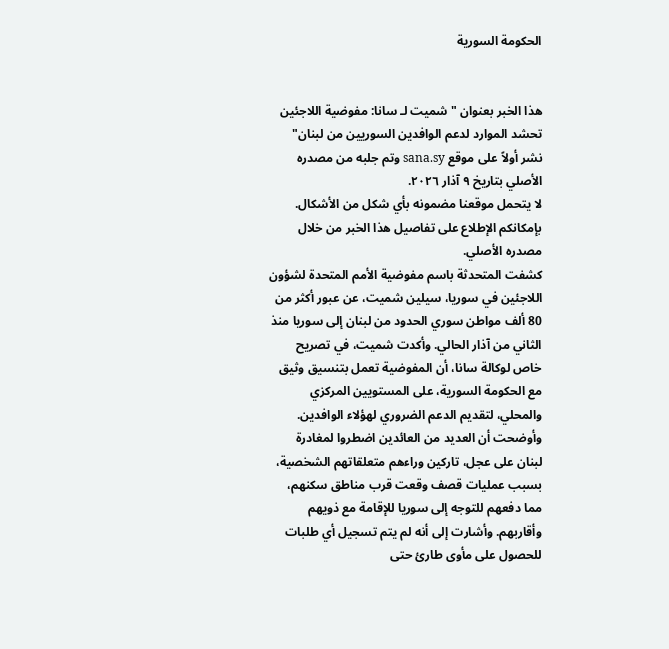الحكومة السورية


هذا الخبر بعنوان "شميت لـ سانا: مفوضية اللاجئين تحشد الموارد لدعم الوافدين السوريين من لبنان" نشر أولاً على موقع sana.sy وتم جلبه من مصدره الأصلي بتاريخ ٩ آذار ٢٠٢٦.
لا يتحمل موقعنا مضمونه بأي شكل من الأشكال. بإمكانكم الإطلاع على تفاصيل هذا الخبر من خلال مصدره الأصلي.
كشفت المتحدثة باسم مفوضية الأمم المتحدة لشؤون اللاجئين في سوريا، سيلين شميت، عن عبور أكثر من 80 ألف مواطن سوري الحدود من لبنان إلى سوريا منذ الثاني من آذار الحالي. وأكدت شميت، في تصريح خاص لوكالة سانا، أن المفوضية تعمل بتنسيق وثيق مع الحكومة السورية، على المستويين المركزي والمحلي، لتقديم الدعم الضروري لهؤلاء الوافدين. وأوضحت أن العديد من العائدين اضطروا لمغادرة لبنان على عجل، تاركين وراءهم متعلقاتهم الشخصية، بسبب عمليات قصف وقعت قرب مناطق سكنهم، مما دفعهم للتوجه إلى سوريا للإقامة مع ذويهم وأقاربهم. وأشارت إلى أنه لم يتم تسجيل أي طلبات للحصول على مأوى طارئ حتى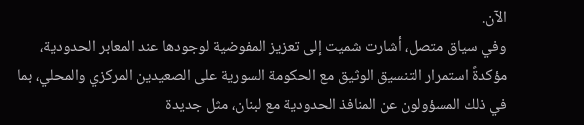الآن.
وفي سياق متصل، أشارت شميت إلى تعزيز المفوضية لوجودها عند المعابر الحدودية، مؤكدةً استمرار التنسيق الوثيق مع الحكومة السورية على الصعيدين المركزي والمحلي، بما في ذلك المسؤولون عن المنافذ الحدودية مع لبنان، مثل جديدة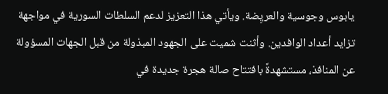يابوس وجوسية والعريِضة. ويأتي هذا التعزيز لدعم السلطات السورية في مواجهة تزايد أعداد الوافدين. وأثنت شميت على الجهود المبذولة من قبل الجهات المسؤولة عن المنافذ، مستشهدةً بافتتاح صالة هجرة جديدة في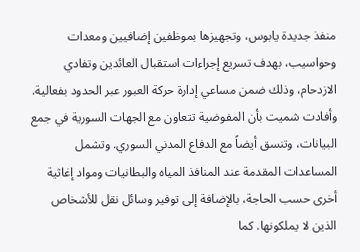منفذ جديدة يابوس، وتجهيزها بموظفين إضافيين ومعدات وحواسيب، بهدف تسريع إجراءات استقبال العائدين وتفادي الازدحام، وذلك ضمن مساعي إدارة حركة العبور عبر الحدود بفعالية.
وأفادت شميت بأن المفوضية تتعاون مع الجهات السورية في جمع البيانات، وتنسق أيضاً مع الدفاع المدني السوري. وتشمل المساعدات المقدمة عند المنافذ المياه والبطانيات ومواد إغاثية أخرى حسب الحاجة، بالإضافة إلى توفير وسائل نقل للأشخاص الذين لا يملكونها. كما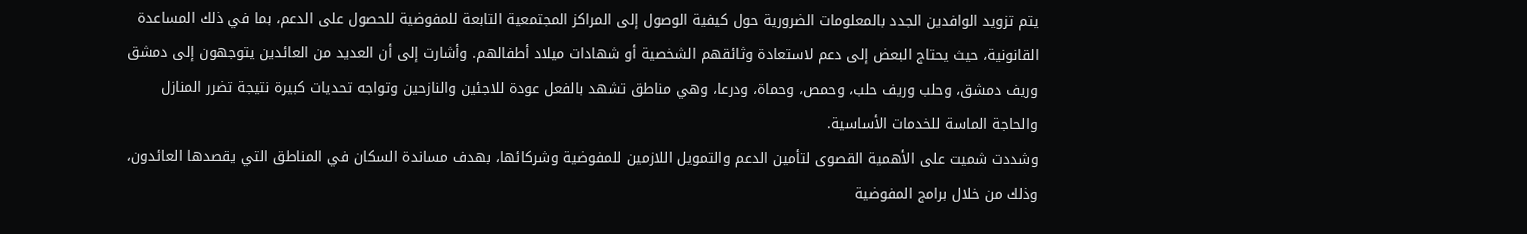يتم تزويد الوافدين الجدد بالمعلومات الضرورية حول كيفية الوصول إلى المراكز المجتمعية التابعة للمفوضية للحصول على الدعم، بما في ذلك المساعدة القانونية، حيث يحتاج البعض إلى دعم لاستعادة وثائقهم الشخصية أو شهادات ميلاد أطفالهم. وأشارت إلى أن العديد من العائدين يتوجهون إلى دمشق وريف دمشق، وحلب وريف حلب، وحمص، وحماة، ودرعا، وهي مناطق تشهد بالفعل عودة للاجئين والنازحين وتواجه تحديات كبيرة نتيجة تضرر المنازل والحاجة الماسة للخدمات الأساسية.
وشددت شميت على الأهمية القصوى لتأمين الدعم والتمويل اللازمين للمفوضية وشركائها، بهدف مساندة السكان في المناطق التي يقصدها العائدون، وذلك من خلال برامج المفوضية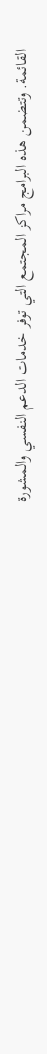القائمة. وتتضمن هذه البرامج مراكز المجتمع التي توفر خدمات الدعم النفسي والمشورة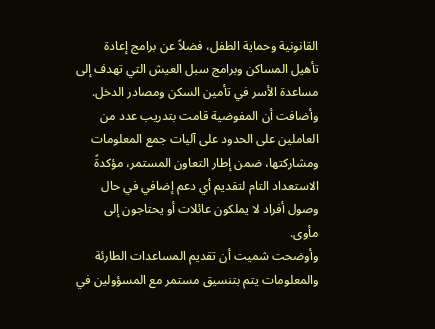القانونية وحماية الطفل، فضلاً عن برامج إعادة تأهيل المساكن وبرامج سبل العيش التي تهدف إلى مساعدة الأسر في تأمين السكن ومصادر الدخل. وأضافت أن المفوضية قامت بتدريب عدد من العاملين على الحدود على آليات جمع المعلومات ومشاركتها، ضمن إطار التعاون المستمر، مؤكدةً الاستعداد التام لتقديم أي دعم إضافي في حال وصول أفراد لا يملكون عائلات أو يحتاجون إلى مأوى.
وأوضحت شميت أن تقديم المساعدات الطارئة والمعلومات يتم بتنسيق مستمر مع المسؤولين في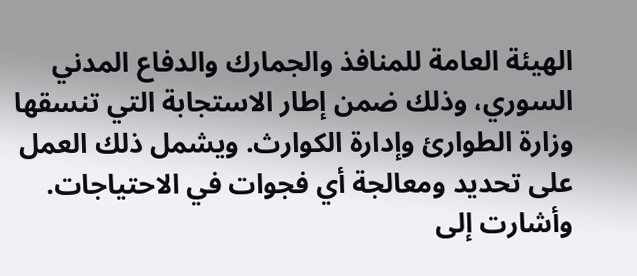الهيئة العامة للمنافذ والجمارك والدفاع المدني السوري، وذلك ضمن إطار الاستجابة التي تنسقها وزارة الطوارئ وإدارة الكوارث. ويشمل ذلك العمل على تحديد ومعالجة أي فجوات في الاحتياجات. وأشارت إلى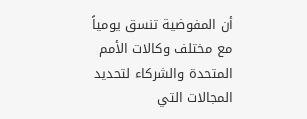أن المفوضية تنسق يومياً مع مختلف وكالات الأمم المتحدة والشركاء لتحديد المجالات التي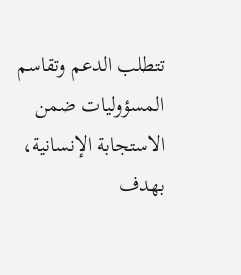تتطلب الدعم وتقاسم المسؤوليات ضمن الاستجابة الإنسانية، بهدف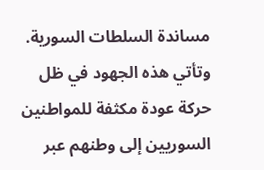مساندة السلطات السورية. وتأتي هذه الجهود في ظل حركة عودة مكثفة للمواطنين السوريين إلى وطنهم عبر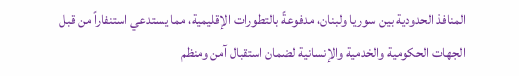المنافذ الحدودية بين سوريا ولبنان، مدفوعةً بالتطورات الإقليمية، مما يستدعي استنفاراً من قبل الجهات الحكومية والخدمية والإنسانية لضمان استقبال آمن ومنظم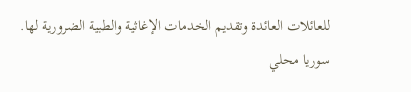للعائلات العائدة وتقديم الخدمات الإغاثية والطبية الضرورية لها.
سوريا محلي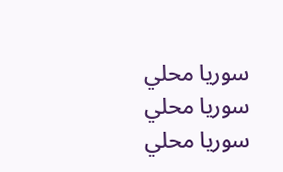سوريا محلي
سوريا محلي
سوريا محلي